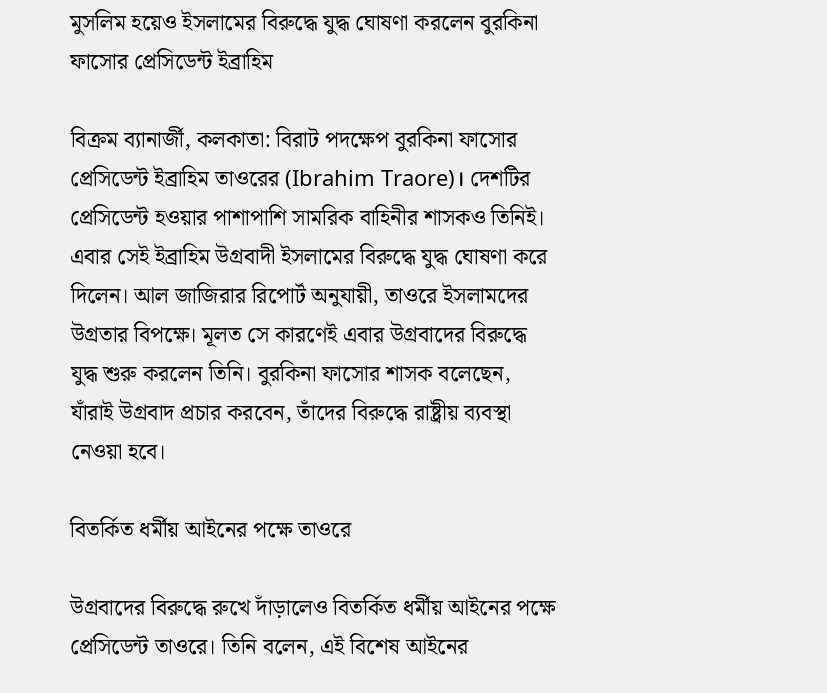মুসলিম হয়েও ইসলামের বিরুদ্ধে যুদ্ধ ঘোষণা করলেন বুরকিনা ফাসোর প্রেসিডেন্ট ইব্রাহিম

বিক্রম ব্যানার্জী, কলকাতা: বিরাট পদক্ষেপ বুরকিনা ফাসোর প্রেসিডেন্ট ইব্রাহিম তাওরের (Ibrahim Traore)। দেশটির প্রেসিডেন্ট হওয়ার পাশাপাশি সামরিক বাহিনীর শাসকও তিনিই। এবার সেই ইব্রাহিম উগ্রবাদী ইসলামের বিরুদ্ধে যুদ্ধ ঘোষণা করে দিলেন। আল জাজিরার রিপোর্ট অনুযায়ী, তাওরে ইসলামদের উগ্রতার বিপক্ষে। মূলত সে কারণেই এবার উগ্রবাদের বিরুদ্ধে যুদ্ধ শুরু করলেন তিনি। বুরকিনা ফাসোর শাসক বলেছেন, যাঁরাই উগ্রবাদ প্রচার করবেন, তাঁদের বিরুদ্ধে রাষ্ট্রীয় ব্যবস্থা নেওয়া হবে।

বিতর্কিত ধর্মীয় আইনের পক্ষে তাওরে

উগ্রবাদের বিরুদ্ধে রুখে দাঁড়ালেও বিতর্কিত ধর্মীয় আইনের পক্ষে প্রেসিডেন্ট তাওরে। তিনি বলেন, এই বিশেষ আইনের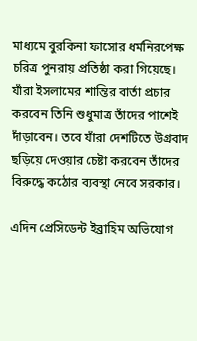মাধ্যমে বুরকিনা ফাসোর ধর্মনিরপেক্ষ চরিত্র পুনরায় প্রতিষ্ঠা করা গিয়েছে। যাঁরা ইসলামের শান্তির বার্তা প্রচার করবেন তিনি শুধুমাত্র তাঁদের পাশেই দাঁড়াবেন। তবে যাঁরা দেশটিতে উগ্রবাদ ছড়িয়ে দেওয়ার চেষ্টা করবেন তাঁদের বিরুদ্ধে কঠোর ব্যবস্থা নেবে সরকার।

এদিন প্রেসিডেন্ট ইব্রাহিম অভিযোগ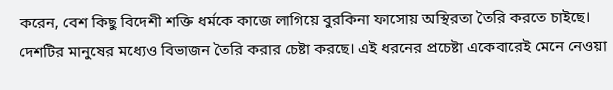করেন, বেশ কিছু বিদেশী শক্তি ধর্মকে কাজে লাগিয়ে বুরকিনা ফাসোয় অস্থিরতা তৈরি করতে চাইছে। দেশটির মানুষের মধ্যেও বিভাজন তৈরি করার চেষ্টা করছে। এই ধরনের প্রচেষ্টা একেবারেই মেনে নেওয়া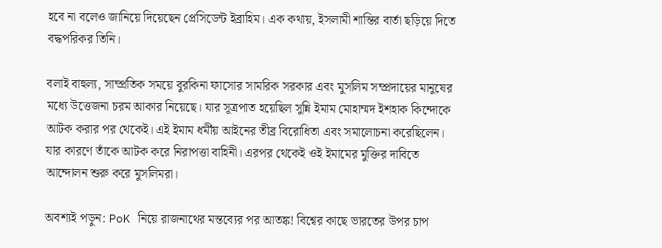হবে না বলেও জানিয়ে দিয়েছেন প্রেসিডেন্ট ইব্রাহিম। এক কথায়, ইসলামী শান্তির বার্তা ছড়িয়ে দিতে বদ্ধপরিকর তিনি।

বলাই বাহুল্য, সাম্প্রতিক সময়ে বুরকিনা ফাসোর সামরিক সরকার এবং মুসলিম সম্প্রদায়ের মানুষের মধ্যে উত্তেজনা চরম আকার নিয়েছে। যার সূত্রপাত হয়েছিল সুন্নি ইমাম মোহাম্মদ ইশহাক কিন্দোকে আটক করার পর থেকেই। এই ইমাম ধর্মীয় আইনের তীব্র বিরোধিতা এবং সমালোচনা করেছিলেন। যার কারণে তাঁকে আটক করে নিরাপত্তা বাহিনী। এরপর থেকেই ওই ইমামের মুক্তির দাবিতে আন্দোলন শুরু করে মুসলিমরা।

অবশ্যই পড়ুন: PoK নিয়ে রাজনাথের মন্তব্যের পর আতঙ্ক! বিশ্বের কাছে ভারতের উপর চাপ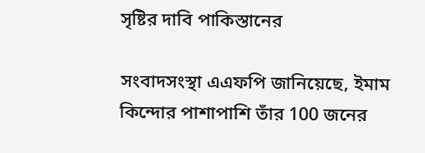সৃষ্টির দাবি পাকিস্তানের

সংবাদসংস্থা এএফপি জানিয়েছে, ইমাম কিন্দোর পাশাপাশি তাঁর 100 জনের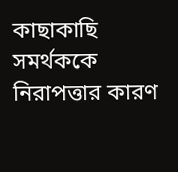কাছাকাছি সমর্থককে নিরাপত্তার কারণ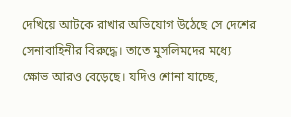দেখিয়ে আটকে রাখার অভিযোগ উঠেছে সে দেশের সেনাবাহিনীর বিরুদ্ধে। তাতে মুসলিমদের মধ্যে ক্ষোভ আরও বেড়েছে। যদিও শোনা যাচ্ছে,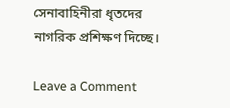সেনাবাহিনীরা ধৃতদের নাগরিক প্রশিক্ষণ দিচ্ছে।

Leave a Comment